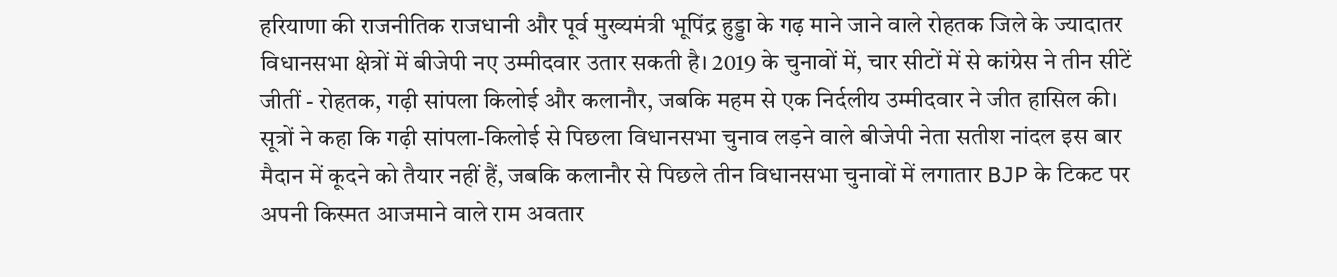हरियाणा की राजनीतिक राजधानी और पूर्व मुख्यमंत्री भूपिंद्र हुड्डा के गढ़ माने जाने वाले रोहतक जिले के ज्यादातर विधानसभा क्षेत्रों में बीजेपी नए उम्मीदवार उतार सकती है। 2019 के चुनावों में, चार सीटों में से कांग्रेस ने तीन सीटें जीतीं - रोहतक, गढ़ी सांपला किलोई और कलानौर, जबकि महम से एक निर्दलीय उम्मीदवार ने जीत हासिल की। सूत्रों ने कहा कि गढ़ी सांपला-किलोई से पिछला विधानसभा चुनाव लड़ने वाले बीजेपी नेता सतीश नांदल इस बार मैदान में कूदने को तैयार नहीं हैं, जबकि कलानौर से पिछले तीन विधानसभा चुनावों में लगातार BJP के टिकट पर अपनी किस्मत आजमाने वाले राम अवतार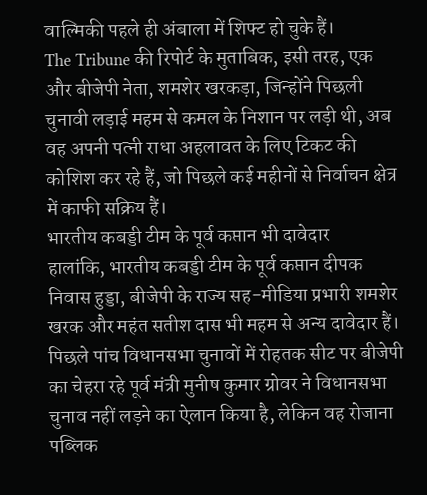वाल्मिकी पहले ही अंबाला में शिफ्ट हो चुके हैं।
The Tribune की रिपोर्ट के मुताबिक, इसी तरह, एक और बीजेपी नेता, शमशेर खरकड़ा, जिन्होंने पिछली चुनावी लड़ाई महम से कमल के निशान पर लड़ी थी, अब वह अपनी पत्नी राधा अहलावत के लिए टिकट की कोशिश कर रहे हैं, जो पिछले कई महीनों से निर्वाचन क्षेत्र में काफी सक्रिय हैं।
भारतीय कबड्डी टीम के पूर्व कप्तान भी दावेदार
हालांकि, भारतीय कबड्डी टीम के पूर्व कप्तान दीपक निवास हुड्डा, बीजेपी के राज्य सह-मीडिया प्रभारी शमशेर खरक और महंत सतीश दास भी महम से अन्य दावेदार हैं।
पिछले पांच विधानसभा चुनावों में रोहतक सीट पर बीजेपी का चेहरा रहे पूर्व मंत्री मुनीष कुमार ग्रोवर ने विधानसभा चुनाव नहीं लड़ने का ऐलान किया है, लेकिन वह रोजाना पब्लिक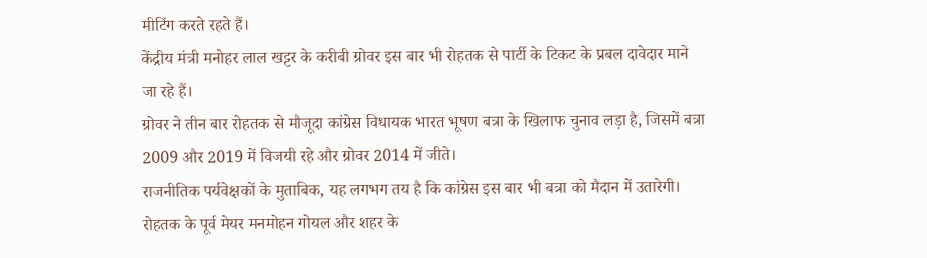मीटिंग करते रहते हैं।
केंद्रीय मंत्री मनोहर लाल खट्टर के करीबी ग्रोवर इस बार भी रोहतक से पार्टी के टिकट के प्रबल दावेदार माने जा रहे हैं।
ग्रोवर ने तीन बार रोहतक से मौजूदा कांग्रेस विधायक भारत भूषण बत्रा के खिलाफ चुनाव लड़ा है, जिसमें बत्रा 2009 और 2019 में विजयी रहे और ग्रोवर 2014 में जीते।
राजनीतिक पर्यवेक्षकों के मुताबिक, यह लगभग तय है कि कांग्रेस इस बार भी बत्रा को मैदान में उतारेगी। रोहतक के पूर्व मेयर मनमोहन गोयल और शहर के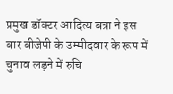प्रमुख डॉक्टर आदित्य बत्रा ने इस बार बीजेपी के उम्मीदवार के रूप में चुनाव लड़ने में रुचि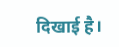दिखाई है।